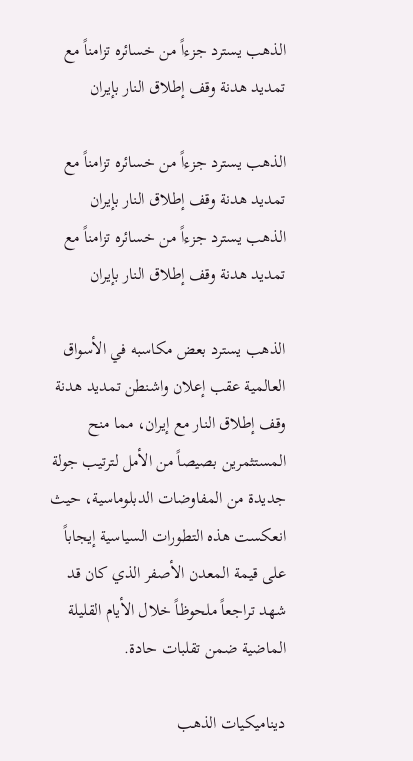الذهب يسترد جزءاً من خسائره تزامناً مع تمديد هدنة وقف إطلاق النار بإيران

الذهب يسترد جزءاً من خسائره تزامناً مع تمديد هدنة وقف إطلاق النار بإيران
الذهب يسترد جزءاً من خسائره تزامناً مع تمديد هدنة وقف إطلاق النار بإيران

الذهب يسترد بعض مكاسبه في الأسواق العالمية عقب إعلان واشنطن تمديد هدنة وقف إطلاق النار مع إيران، مما منح المستثمرين بصيصاً من الأمل لترتيب جولة جديدة من المفاوضات الدبلوماسية، حيث انعكست هذه التطورات السياسية إيجاباً على قيمة المعدن الأصفر الذي كان قد شهد تراجعاً ملحوظاً خلال الأيام القليلة الماضية ضمن تقلبات حادة.

ديناميكيات الذهب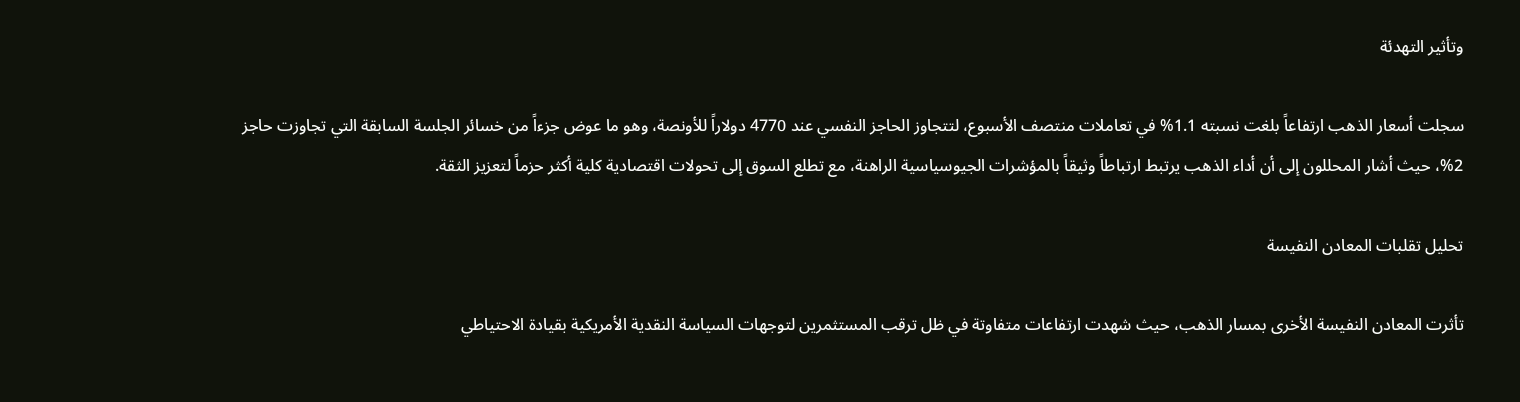وتأثير التهدئة

سجلت أسعار الذهب ارتفاعاً بلغت نسبته 1.1% في تعاملات منتصف الأسبوع، لتتجاوز الحاجز النفسي عند 4770 دولاراً للأونصة، وهو ما عوض جزءاً من خسائر الجلسة السابقة التي تجاوزت حاجز 2%، حيث أشار المحللون إلى أن أداء الذهب يرتبط ارتباطاً وثيقاً بالمؤشرات الجيوسياسية الراهنة، مع تطلع السوق إلى تحولات اقتصادية كلية أكثر حزماً لتعزيز الثقة.

تحليل تقلبات المعادن النفيسة

تأثرت المعادن النفيسة الأخرى بمسار الذهب، حيث شهدت ارتفاعات متفاوتة في ظل ترقب المستثمرين لتوجهات السياسة النقدية الأمريكية بقيادة الاحتياطي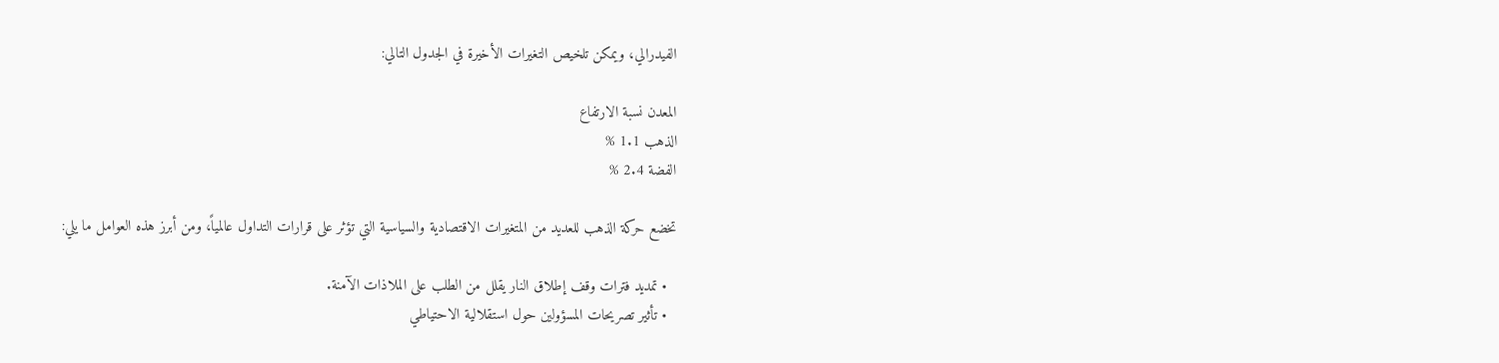الفيدرالي، ويمكن تلخيص التغيرات الأخيرة في الجدول التالي:

المعدن نسبة الارتفاع
الذهب 1.1 %
الفضة 2.4 %

تخضع حركة الذهب للعديد من المتغيرات الاقتصادية والسياسية التي تؤثر على قرارات التداول عالمياً، ومن أبرز هذه العوامل ما يلي:

  • تمديد فترات وقف إطلاق النار يقلل من الطلب على الملاذات الآمنة.
  • تأثير تصريحات المسؤولين حول استقلالية الاحتياطي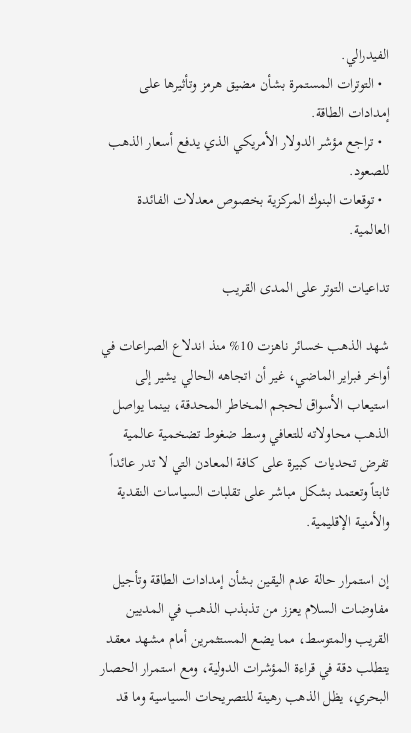الفيدرالي.
  • التوترات المستمرة بشأن مضيق هرمز وتأثيرها على إمدادات الطاقة.
  • تراجع مؤشر الدولار الأمريكي الذي يدفع أسعار الذهب للصعود.
  • توقعات البنوك المركزية بخصوص معدلات الفائدة العالمية.

تداعيات التوتر على المدى القريب

شهد الذهب خسائر ناهزت 10% منذ اندلاع الصراعات في أواخر فبراير الماضي، غير أن اتجاهه الحالي يشير إلى استيعاب الأسواق لحجم المخاطر المحدقة، بينما يواصل الذهب محاولاته للتعافي وسط ضغوط تضخمية عالمية تفرض تحديات كبيرة على كافة المعادن التي لا تدر عائداً ثابتاً وتعتمد بشكل مباشر على تقلبات السياسات النقدية والأمنية الإقليمية.

إن استمرار حالة عدم اليقين بشأن إمدادات الطاقة وتأجيل مفاوضات السلام يعزز من تذبذب الذهب في المديين القريب والمتوسط، مما يضع المستثمرين أمام مشهد معقد يتطلب دقة في قراءة المؤشرات الدولية، ومع استمرار الحصار البحري، يظل الذهب رهينة للتصريحات السياسية وما قد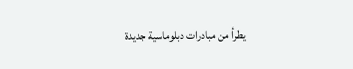يطرأ من مبادرات دبلوماسية جديدة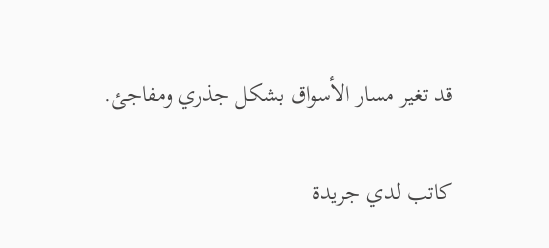قد تغير مسار الأسواق بشكل جذري ومفاجئ.

كاتب لدي جريدة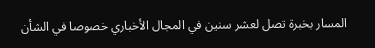المسار بخبرة تصل لعشر سنين في المجال الأخباري خصوصا في الشأن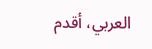العربي، أقدم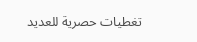تغطيات حصرية للعديد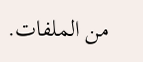من الملفات.